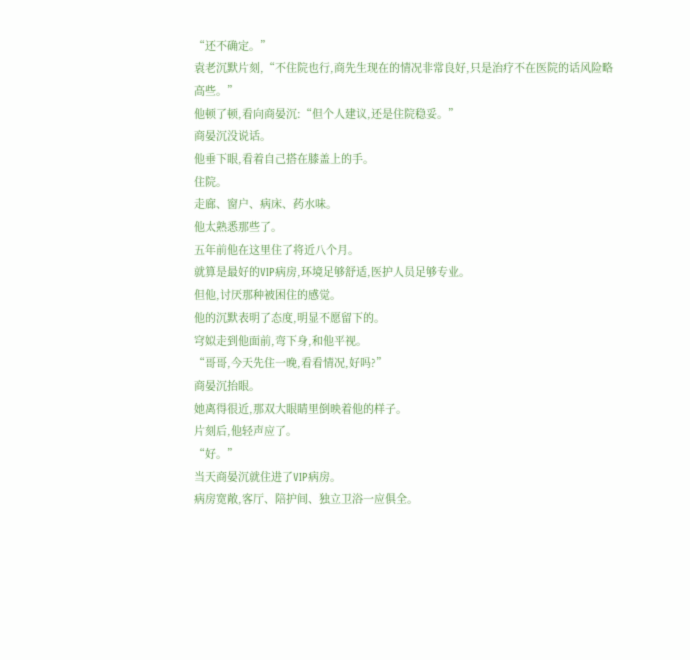“还不确定。”
袁老沉默片刻,“不住院也行,商先生现在的情况非常良好,只是治疗不在医院的话风险略高些。”
他顿了顿,看向商晏沉:“但个人建议,还是住院稳妥。”
商晏沉没说话。
他垂下眼,看着自己搭在膝盖上的手。
住院。
走廊、窗户、病床、药水味。
他太熟悉那些了。
五年前他在这里住了将近八个月。
就算是最好的VIP病房,环境足够舒适,医护人员足够专业。
但他,讨厌那种被困住的感觉。
他的沉默表明了态度,明显不愿留下的。
穹姒走到他面前,弯下身,和他平视。
“哥哥,今天先住一晚,看看情况,好吗?”
商晏沉抬眼。
她离得很近,那双大眼睛里倒映着他的样子。
片刻后,他轻声应了。
“好。”
当天商晏沉就住进了VIP病房。
病房宽敞,客厅、陪护间、独立卫浴一应俱全。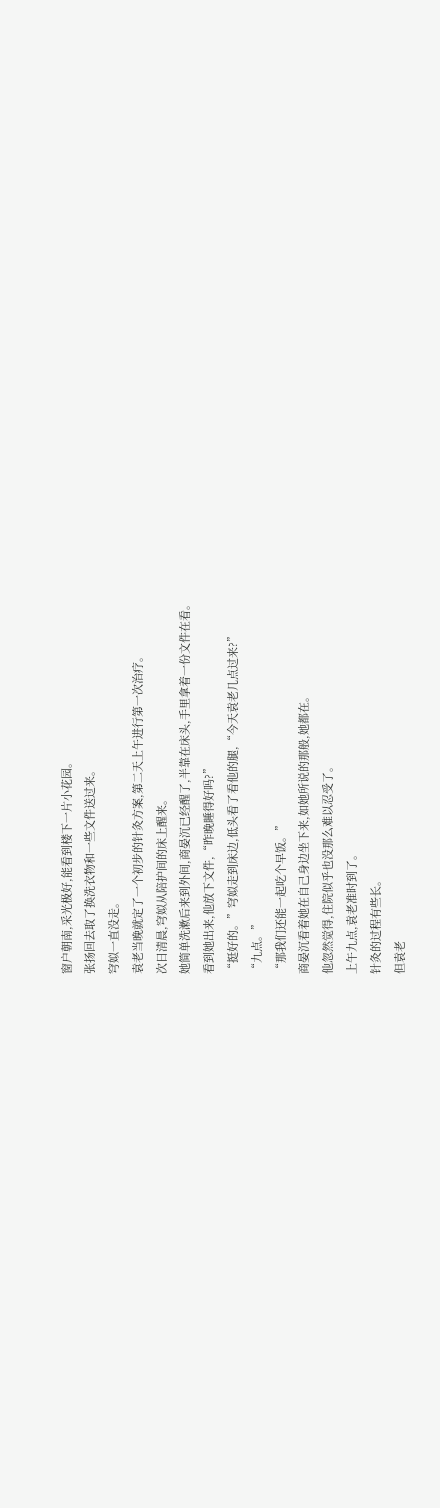窗户朝南,采光极好,能看到楼下一片小花园。
张扬回去取了换洗衣物和一些文件送过来。
穹姒一直没走。
袁老当晚就定了一个初步的针灸方案,第二天上午进行第一次治疗。
次日清晨,穹姒从陪护间的床上醒来。
她简单洗漱后来到外间,商晏沉已经醒了,半靠在床头,手里拿着一份文件在看。
看到她出来,他放下文件,“昨晚睡得好吗?”
“挺好的。”穹姒走到床边,低头看了看他的腿,“今天袁老几点过来?”
“九点。”
“那我们还能一起吃个早饭。”
商晏沉看着她在自己身边坐下来,如她所说的那般,她都在。
他忽然觉得,住院似乎也没那么难以忍受了。
上午九点,袁老准时到了。
针灸的过程有些长。
但袁老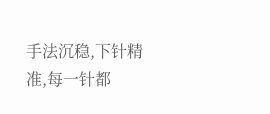手法沉稳,下针精准,每一针都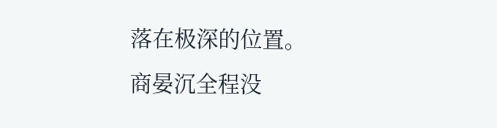落在极深的位置。
商晏沉全程没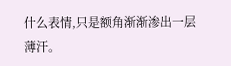什么表情,只是额角渐渐渗出一层薄汗。